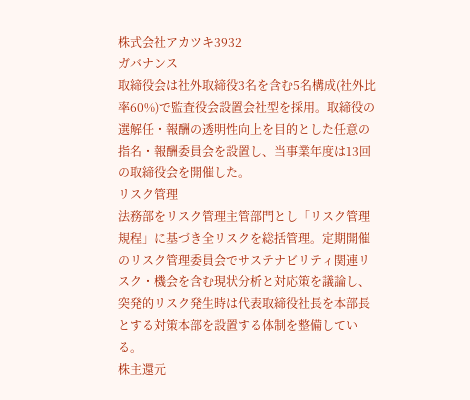株式会社アカツキ3932
ガバナンス
取締役会は社外取締役3名を含む5名構成(社外比率60%)で監査役会設置会社型を採用。取締役の選解任・報酬の透明性向上を目的とした任意の指名・報酬委員会を設置し、当事業年度は13回の取締役会を開催した。
リスク管理
法務部をリスク管理主管部門とし「リスク管理規程」に基づき全リスクを総括管理。定期開催のリスク管理委員会でサステナビリティ関連リスク・機会を含む現状分析と対応策を議論し、突発的リスク発生時は代表取締役社長を本部長とする対策本部を設置する体制を整備している。
株主還元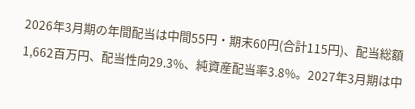2026年3月期の年間配当は中間55円・期末60円(合計115円)、配当総額1,662百万円、配当性向29.3%、純資産配当率3.8%。2027年3月期は中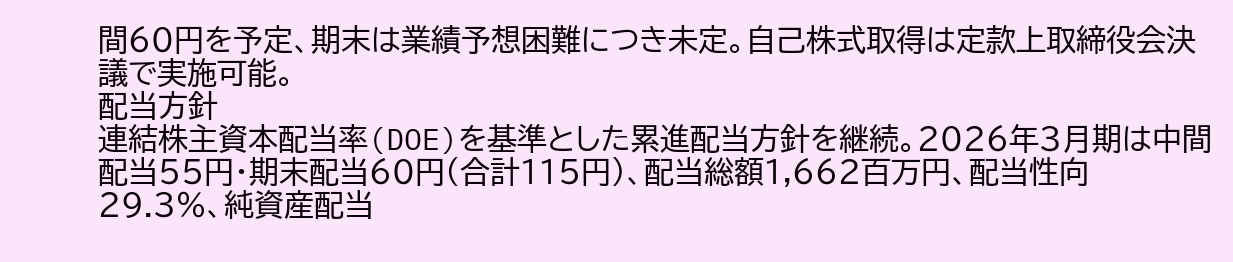間60円を予定、期末は業績予想困難につき未定。自己株式取得は定款上取締役会決議で実施可能。
配当方針
連結株主資本配当率(DOE)を基準とした累進配当方針を継続。2026年3月期は中間配当55円・期末配当60円(合計115円)、配当総額1,662百万円、配当性向29.3%、純資産配当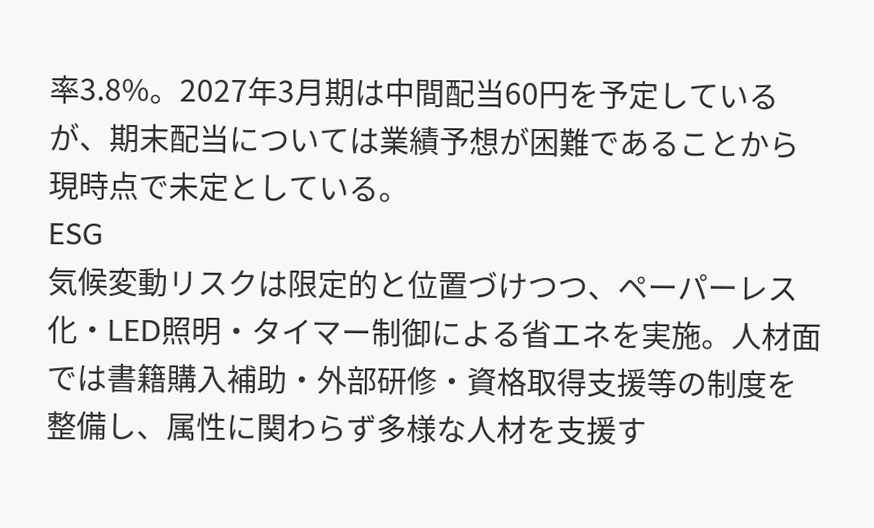率3.8%。2027年3月期は中間配当60円を予定しているが、期末配当については業績予想が困難であることから現時点で未定としている。
ESG
気候変動リスクは限定的と位置づけつつ、ペーパーレス化・LED照明・タイマー制御による省エネを実施。人材面では書籍購入補助・外部研修・資格取得支援等の制度を整備し、属性に関わらず多様な人材を支援す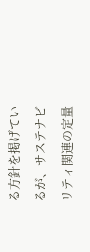る方針を掲げているが、サステナビリティ関連の定量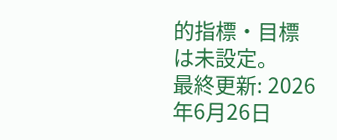的指標・目標は未設定。
最終更新: 2026年6月26日